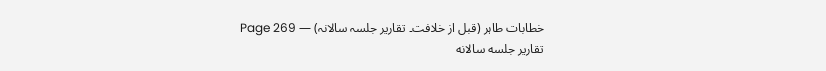خطابات طاہر (قبل از خلافت۔ تقاریر جلسہ سالانہ) — Page 269
تقاریر جلسه سالانه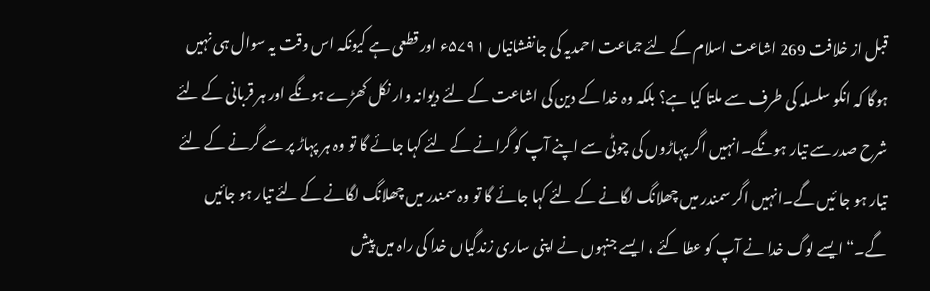قبل از خلافت 269 اشاعت اسلام کے لئے جماعت احمدیہ کی جانفشانیاں ۵۷۹۱ء اور قطعی ہے کیونکہ اس وقت یہ سوال ہی نہیں ہوگا کہ انکو سلسلہ کی طرف سے ملتا کیا ہے؟ بلکہ وہ خدا کے دین کی اشاعت کے لئے دیوانہ وار نکل کھڑے ہونگے اور ہر قربانی کے لئے شرح صدر سے تیار ہونگے۔انہیں اگر پہاڑوں کی چوٹی سے اپنے آپ کو گرانے کے لئے کہا جائے گا تو وہ ہر پہاڑ پر سے گرنے کے لئے تیار ہو جا ئیں گے۔انہیں اگر سمندر میں چھلانگ لگانے کے لئے کہا جائے گا تو وہ سمندر میں چھلانگ لگانے کے لئے تیار ہو جائیں گے۔“ ایسے لوگ خدا نے آپ کو عطا کئے ، ایسے جنہوں نے اپنی ساری زندگیاں خدا کی راہ میں پیش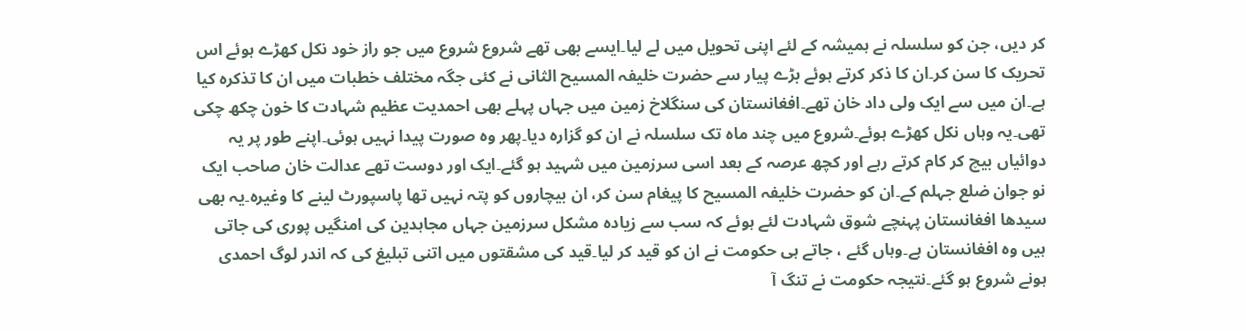کر دیں، جن کو سلسلہ نے ہمیشہ کے لئے اپنی تحویل میں لے لیا۔ایسے بھی تھے شروع شروع میں جو راز خود نکل کھڑے ہوئے اس تحریک کا سن کر۔ان کا ذکر کرتے ہوئے بڑے پیار سے حضرت خلیفہ المسیح الثانی نے کئی جگہ مختلف خطبات میں ان کا تذکرہ کیا ہے۔ان میں سے ایک ولی داد خان تھے۔افغانستان کی سنگلاخ زمین میں جہاں پہلے بھی احمدیت عظیم شہادت کا خون چکھ چکی تھی۔یہ وہاں نکل کھڑے ہوئے۔شروع میں چند ماہ تک سلسلہ نے ان کو گزارہ دیا۔پھر وہ صورت پیدا نہیں ہوئی۔اپنے طور پر یہ دوائیاں بیچ کر کام کرتے رہے اور کچھ عرصہ کے بعد اسی سرزمین میں شہید ہو گئے۔ایک اور دوست تھے عدالت خان صاحب ایک نو جوان ضلع جہلم کے۔ان کو حضرت خلیفہ المسیح کا پیغام سن کر، ان بیچاروں کو پتہ نہیں تھا پاسپورٹ لینے کا وغیرہ۔یہ بھی سیدھا افغانستان پہنچے شوق شہادت لئے ہوئے کہ سب سے زیادہ مشکل سرزمین جہاں مجاہدین کی امنگیں پوری کی جاتی ہیں وہ افغانستان ہے۔وہاں گئے ، جاتے ہی حکومت نے ان کو قید کر لیا۔قید کی مشقتوں میں اتنی تبلیغ کی کہ اندر لوگ احمدی ہونے شروع ہو گئے۔نتیجہ حکومت نے تنگ آ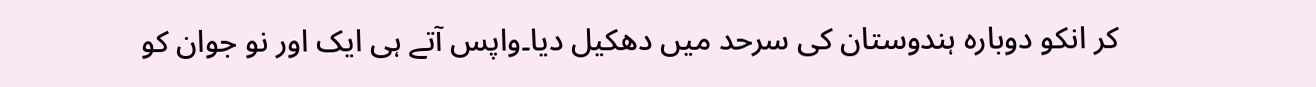کر انکو دوبارہ ہندوستان کی سرحد میں دھکیل دیا۔واپس آتے ہی ایک اور نو جوان کو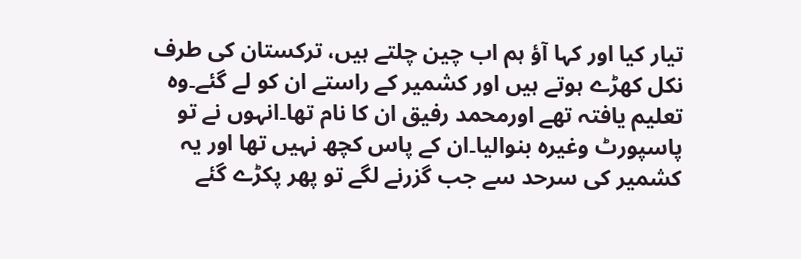تیار کیا اور کہا آؤ ہم اب چین چلتے ہیں، ترکستان کی طرف نکل کھڑے ہوتے ہیں اور کشمیر کے راستے ان کو لے گئے۔وہ تعلیم یافتہ تھے اورمحمد رفیق ان کا نام تھا۔انہوں نے تو پاسپورٹ وغیرہ بنوالیا۔ان کے پاس کچھ نہیں تھا اور یہ کشمیر کی سرحد سے جب گزرنے لگے تو پھر پکڑے گئے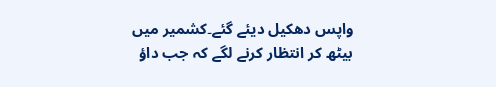واپس دھکیل دیئے گئے۔کشمیر میں بیٹھ کر انتظار کرنے لگے کہ جب داؤ